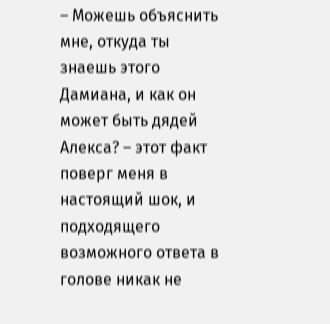– Можешь объяснить мне, откуда ты знаешь этого Дамиана, и как он может быть дядей Алекса? – этот факт поверг меня в настоящий шок, и подходящего возможного ответа в голове никак не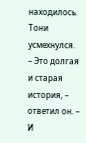находилось.
Тони усмехнулся.
– Это долгая и старая история, – ответил он. – И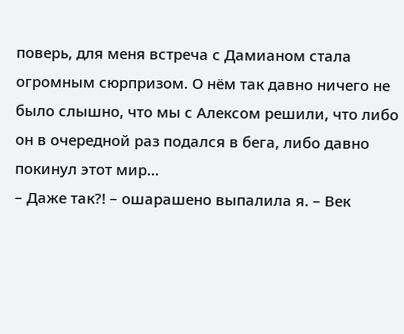поверь, для меня встреча с Дамианом стала огромным сюрпризом. О нём так давно ничего не было слышно, что мы с Алексом решили, что либо он в очередной раз подался в бега, либо давно покинул этот мир...
– Даже так?! – ошарашено выпалила я. – Век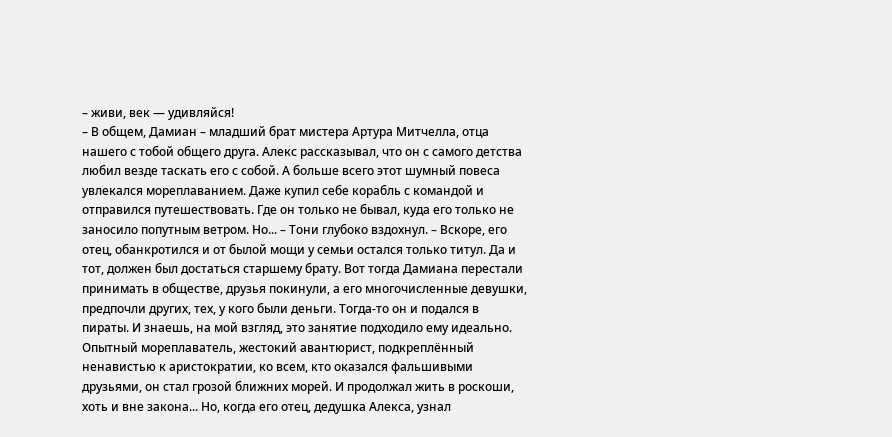– живи, век — удивляйся!
– В общем, Дамиан – младший брат мистера Артура Митчелла, отца нашего с тобой общего друга. Алекс рассказывал, что он с самого детства любил везде таскать его с собой. А больше всего этот шумный повеса увлекался мореплаванием. Даже купил себе корабль с командой и отправился путешествовать. Где он только не бывал, куда его только не заносило попутным ветром. Но... – Тони глубоко вздохнул. – Вскоре, его отец, обанкротился и от былой мощи у семьи остался только титул. Да и тот, должен был достаться старшему брату. Вот тогда Дамиана перестали принимать в обществе, друзья покинули, а его многочисленные девушки, предпочли других, тех, у кого были деньги. Тогда-то он и подался в пираты. И знаешь, на мой взгляд, это занятие подходило ему идеально. Опытный мореплаватель, жестокий авантюрист, подкреплённый ненавистью к аристократии, ко всем, кто оказался фальшивыми друзьями, он стал грозой ближних морей. И продолжал жить в роскоши, хоть и вне закона... Но, когда его отец, дедушка Алекса, узнал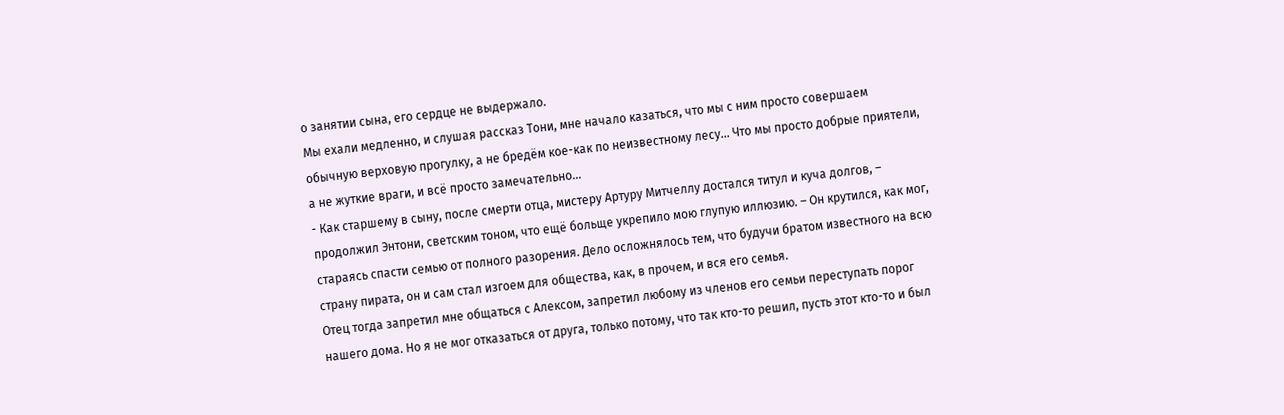о занятии сына, его сердце не выдержало.
Мы ехали медленно, и слушая рассказ Тони, мне начало казаться, что мы с ним просто совершаем обычную верховую прогулку, а не бредём кое-как по неизвестному лесу... Что мы просто добрые приятели, а не жуткие враги, и всё просто замечательно...
- Как старшему в сыну, после смерти отца, мистеру Артуру Митчеллу достался титул и куча долгов, – продолжил Энтони, светским тоном, что ещё больще укрепило мою глупую иллюзию. – Он крутился, как мог, стараясь спасти семью от полного разорения. Дело осложнялось тем, что будучи братом известного на всю страну пирата, он и сам стал изгоем для общества, как, в прочем, и вся его семья.
Отец тогда запретил мне общаться с Алексом, запретил любому из членов его семьи переступать порог нашего дома. Но я не мог отказаться от друга, только потому, что так кто-то решил, пусть этот кто-то и был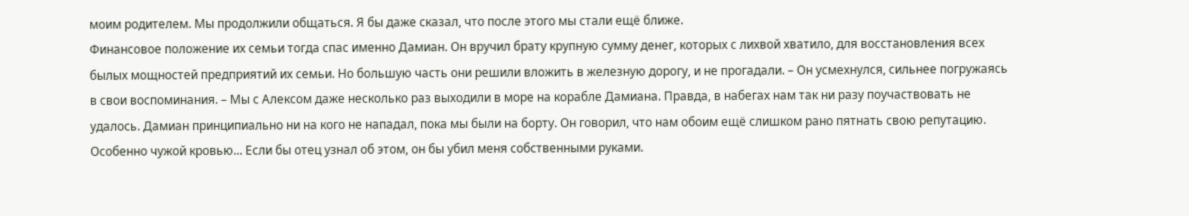моим родителем. Мы продолжили общаться. Я бы даже сказал, что после этого мы стали ещё ближе.
Финансовое положение их семьи тогда спас именно Дамиан. Он вручил брату крупную сумму денег, которых с лихвой хватило, для восстановления всех былых мощностей предприятий их семьи. Но большую часть они решили вложить в железную дорогу, и не прогадали. – Он усмехнулся, сильнее погружаясь в свои воспоминания. – Мы с Алексом даже несколько раз выходили в море на корабле Дамиана. Правда, в набегах нам так ни разу поучаствовать не удалось. Дамиан принципиально ни на кого не нападал, пока мы были на борту. Он говорил, что нам обоим ещё слишком рано пятнать свою репутацию. Особенно чужой кровью... Если бы отец узнал об этом, он бы убил меня собственными руками.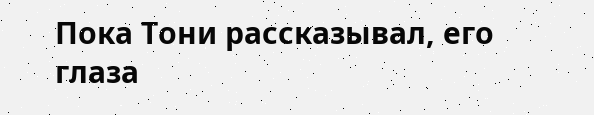Пока Тони рассказывал, его глаза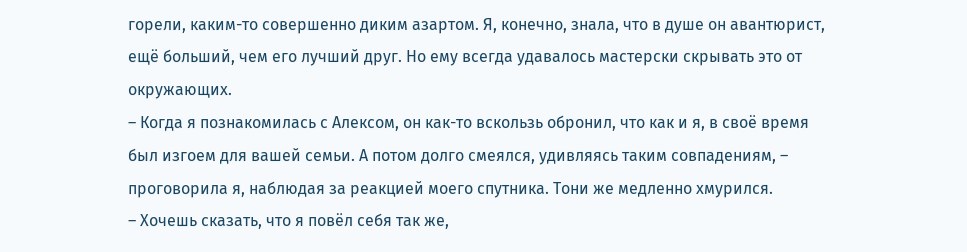горели, каким-то совершенно диким азартом. Я, конечно, знала, что в душе он авантюрист, ещё больший, чем его лучший друг. Но ему всегда удавалось мастерски скрывать это от окружающих.
– Когда я познакомилась с Алексом, он как-то вскользь обронил, что как и я, в своё время был изгоем для вашей семьи. А потом долго смеялся, удивляясь таким совпадениям, – проговорила я, наблюдая за реакцией моего спутника. Тони же медленно хмурился.
– Хочешь сказать, что я повёл себя так же,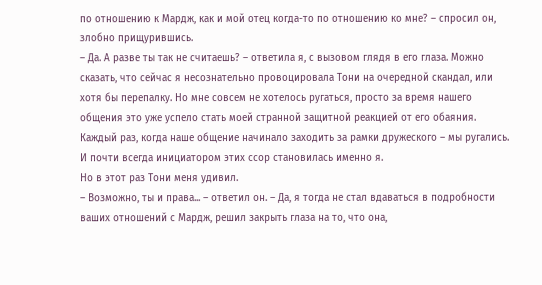по отношению к Мардж, как и мой отец когда-то по отношению ко мне? – спросил он, злобно прищурившись.
– Да. А разве ты так не считаешь? – ответила я, с вызовом глядя в его глаза. Можно сказать, что сейчас я несознательно провоцировала Тони на очередной скандал, или хотя бы перепалку. Но мне совсем не хотелось ругаться, просто за время нашего общения это уже успело стать моей странной защитной реакцией от его обаяния.
Каждый раз, когда наше общение начинало заходить за рамки дружеского – мы ругались. И почти всегда инициатором этих ссор становилась именно я.
Но в этот раз Тони меня удивил.
– Возможно, ты и права... – ответил он. – Да, я тогда не стал вдаваться в подробности ваших отношений с Мардж, решил закрыть глаза на то, что она,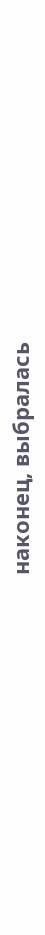наконец, выбралась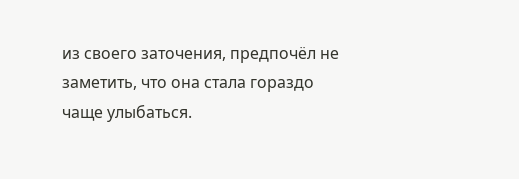из своего заточения, предпочёл не заметить, что она стала гораздо чаще улыбаться.